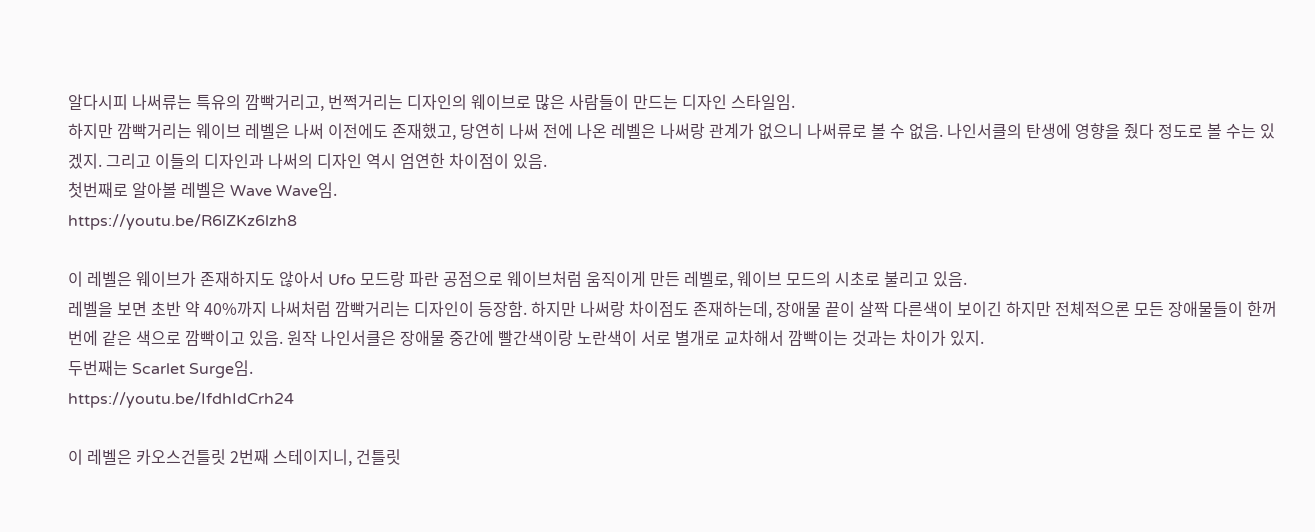알다시피 나써류는 특유의 깜빡거리고, 번쩍거리는 디자인의 웨이브로 많은 사람들이 만드는 디자인 스타일임.
하지만 깜빡거리는 웨이브 레벨은 나써 이전에도 존재했고, 당연히 나써 전에 나온 레벨은 나써랑 관계가 없으니 나써류로 볼 수 없음. 나인서클의 탄생에 영향을 줬다 정도로 볼 수는 있겠지. 그리고 이들의 디자인과 나써의 디자인 역시 엄연한 차이점이 있음.
첫번째로 알아볼 레벨은 Wave Wave임.
https://youtu.be/R6lZKz6lzh8

이 레벨은 웨이브가 존재하지도 않아서 Ufo 모드랑 파란 공점으로 웨이브처럼 움직이게 만든 레벨로, 웨이브 모드의 시초로 불리고 있음.
레벨을 보면 초반 약 40%까지 나써처럼 깜빡거리는 디자인이 등장함. 하지만 나써랑 차이점도 존재하는데, 장애물 끝이 살짝 다른색이 보이긴 하지만 전체적으론 모든 장애물들이 한꺼번에 같은 색으로 깜빡이고 있음. 원작 나인서클은 장애물 중간에 빨간색이랑 노란색이 서로 별개로 교차해서 깜빡이는 것과는 차이가 있지.
두번째는 Scarlet Surge임.
https://youtu.be/IfdhIdCrh24

이 레벨은 카오스건틀릿 2번째 스테이지니, 건틀릿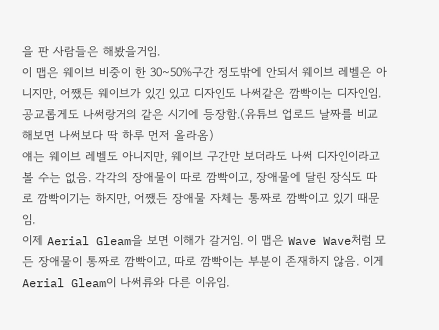을 판 사람들은 해봤을거임.
이 맵은 웨이브 비중이 한 30~50%구간 정도밖에 안되서 웨이브 레벨은 아니지만, 어쨌든 웨이브가 있긴 있고 디자인도 나써같은 깜빡이는 디자인임. 공교롭게도 나써랑거의 같은 시기에 등장함.(유튜브 업로드 날짜를 비교해보면 나써보다 딱 하루 먼저 올라옴)
얘는 웨이브 레벨도 아니지만, 웨이브 구간만 보더라도 나써 디자인이라고 볼 수는 없음. 각각의 장애물이 따로 깜빡이고, 장애물에 달린 장식도 따로 깜빡이기는 하지만, 어쨌든 장애물 자체는 통짜로 깜빡이고 있기 때문임.
이제 Aerial Gleam을 보면 이해가 갈거임. 이 맵은 Wave Wave처럼 모든 장애물이 통짜로 깜빡이고, 따로 깜빡이는 부분이 존재하지 않음. 이게 Aerial Gleam이 나써류와 다른 이유임.